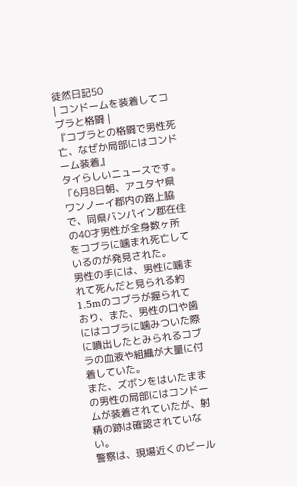徒然日記50
| コンドームを装着してコブラと格闘 |
『コブラとの格闘で男性死亡、なぜか局部にはコンドーム装着』
タイらしいニュースです。
「6月8日朝、アユタヤ県ワンノーイ郡内の路上脇で、同県バンパイン郡在住の40才男性が全身数ヶ所をコブラに噛まれ死亡しているのが発見された。
男性の手には、男性に噛まれて死んだと見られる約1.5mのコブラが握られており、また、男性の口や歯にはコブラに噛みついた際に噴出したとみられるコブラの血液や組織が大量に付着していた。
また、ズボンをはいたままの男性の局部にはコンドームが装着されていたが、射精の跡は確認されていない。
警察は、現場近くのビール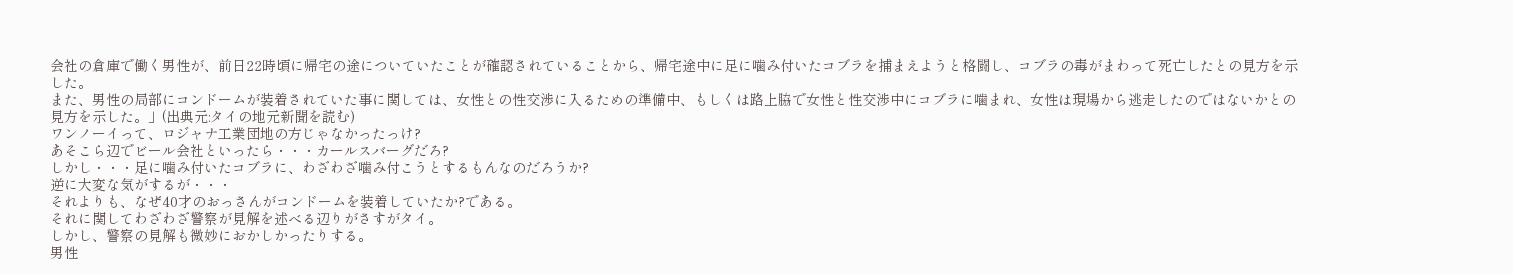会社の倉庫で働く男性が、前日22時頃に帰宅の途についていたことが確認されていることから、帰宅途中に足に噛み付いたコブラを捕まえようと格闘し、コブラの毒がまわって死亡したとの見方を示した。
また、男性の局部にコンドームが装着されていた事に関しては、女性との性交渉に入るための準備中、もしくは路上脇で女性と性交渉中にコブラに噛まれ、女性は現場から逃走したのではないかとの見方を示した。」(出典元:タイの地元新聞を読む)
ワンノーイって、ロジャナ工業団地の方じゃなかったっけ?
あそこら辺でビール会社といったら・・・カールスバーグだろ?
しかし・・・足に噛み付いたコブラに、わざわざ噛み付こうとするもんなのだろうか?
逆に大変な気がするが・・・
それよりも、なぜ40才のおっさんがコンドームを装着していたか?である。
それに関してわざわざ警察が見解を述べる辺りがさすがタイ。
しかし、警察の見解も微妙におかしかったりする。
男性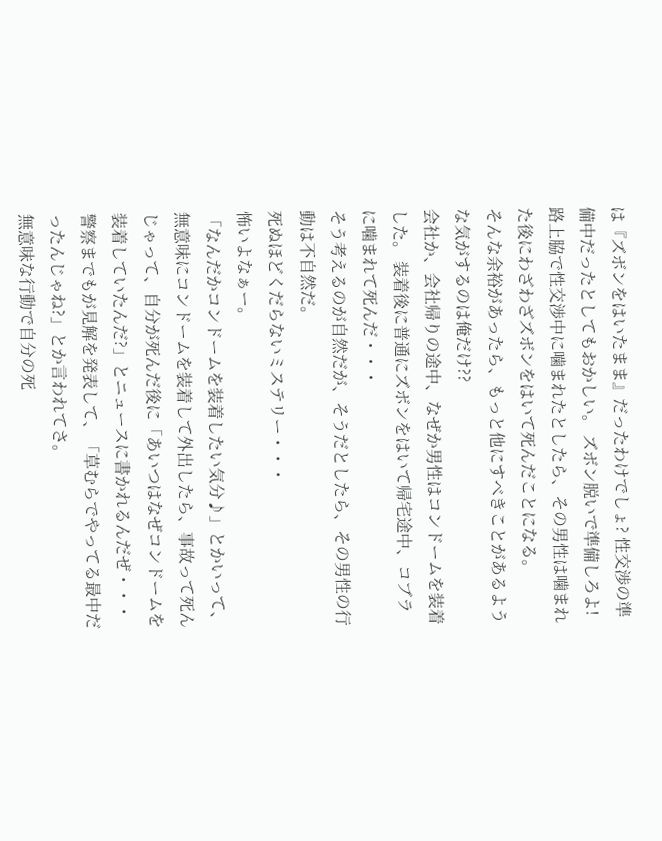は『ズボンをはいたまま』だったわけでしょ? 性交渉の準備中だったとしてもおかしい。 ズボン脱いで準備しろよ!
路上脇で性交渉中に噛まれたとしたら、その男性は噛まれた後にわざわざズボンをはいて死んだことになる。
そんな余裕があったら、もっと他にすべきことがあるような気がするのは俺だけ??
会社か、会社帰りの途中、なぜか男性はコンドームを装着した。 装着後に普通にズボンをはいて帰宅途中、コブラに噛まれて死んだ・・・
そう考えるのが自然だが、そうだとしたら、その男性の行動は不自然だ。
死ぬほどくだらないミステリー・・・
怖いよなぁー。
「なんだかコンドームを装着したい気分♪」とかいって、無意味にコンドームを装着して外出したら、事故って死んじゃって、自分が死んだ後に「あいつはなぜコンドームを装着していたんだ?」とニュースに書かれるんだぜ・・・
警察までもが見解を発表して、「草むらでやってる最中だったんじゃね?」とか言われてさ。
無意味な行動で自分の死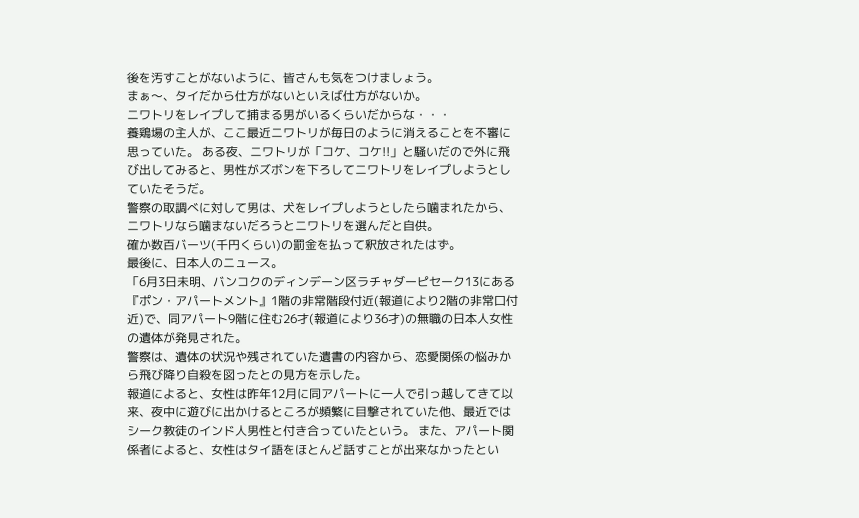後を汚すことがないように、皆さんも気をつけましょう。
まぁ〜、タイだから仕方がないといえば仕方がないか。
ニワトリをレイプして捕まる男がいるくらいだからな・・・
養鶏場の主人が、ここ最近ニワトリが毎日のように消えることを不審に思っていた。 ある夜、ニワトリが「コケ、コケ!!」と騒いだので外に飛び出してみると、男性がズボンを下ろしてニワトリをレイプしようとしていたそうだ。
警察の取調べに対して男は、犬をレイプしようとしたら噛まれたから、ニワトリなら噛まないだろうとニワトリを選んだと自供。
確か数百バーツ(千円くらい)の罰金を払って釈放されたはず。
最後に、日本人のニュース。
「6月3日未明、バンコクのディンデーン区ラチャダーピセーク13にある『ポン・アパートメント』1階の非常階段付近(報道により2階の非常口付近)で、同アパート9階に住む26才(報道により36才)の無職の日本人女性の遺体が発見された。
警察は、遺体の状況や残されていた遺書の内容から、恋愛関係の悩みから飛び降り自殺を図ったとの見方を示した。
報道によると、女性は昨年12月に同アパートに一人で引っ越してきて以来、夜中に遊びに出かけるところが頻繁に目撃されていた他、最近ではシーク教徒のインド人男性と付き合っていたという。 また、アパート関係者によると、女性はタイ語をほとんど話すことが出来なかったとい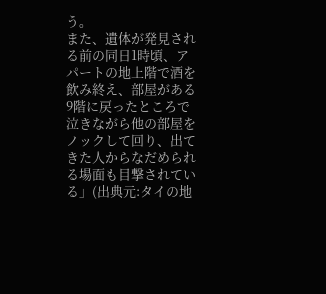う。
また、遺体が発見される前の同日1時頃、アパートの地上階で酒を飲み終え、部屋がある9階に戻ったところで泣きながら他の部屋をノックして回り、出てきた人からなだめられる場面も目撃されている」(出典元:タイの地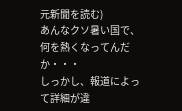元新聞を読む)
あんなクソ暑い国で、何を熱くなってんだか・・・
しっかし、報道によって詳細が違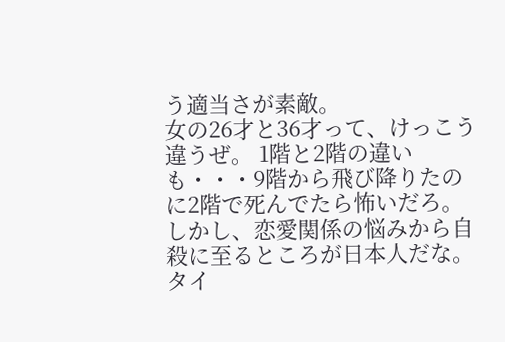う適当さが素敵。
女の26才と36才って、けっこう違うぜ。 1階と2階の違いも・・・9階から飛び降りたのに2階で死んでたら怖いだろ。
しかし、恋愛関係の悩みから自殺に至るところが日本人だな。
タイ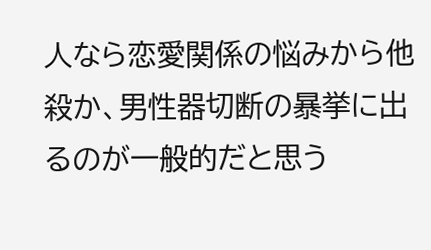人なら恋愛関係の悩みから他殺か、男性器切断の暴挙に出るのが一般的だと思う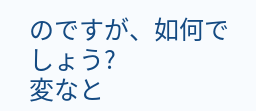のですが、如何でしょう?
変なと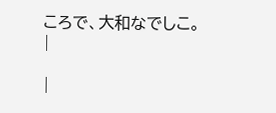ころで、大和なでしこ。 |

|